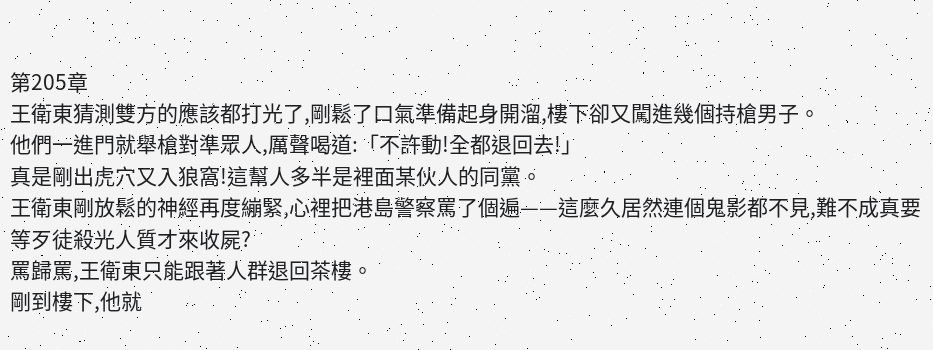第205章
王衛東猜測雙方的應該都打光了,剛鬆了口氣準備起身開溜,樓下卻又闖進幾個持槍男子。
他們一進門就舉槍對準眾人,厲聲喝道:「不許動!全都退回去!」
真是剛出虎穴又入狼窩!這幫人多半是裡面某伙人的同黨。
王衛東剛放鬆的神經再度繃緊,心裡把港島警察罵了個遍——這麼久居然連個鬼影都不見,難不成真要等歹徒殺光人質才來收屍?
罵歸罵,王衛東只能跟著人群退回茶樓。
剛到樓下,他就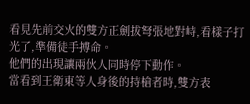看見先前交火的雙方正劍拔弩張地對峙,看樣子打光了,準備徒手搏命。
他們的出現讓兩伙人同時停下動作。
當看到王衛東等人身後的持槍者時,雙方表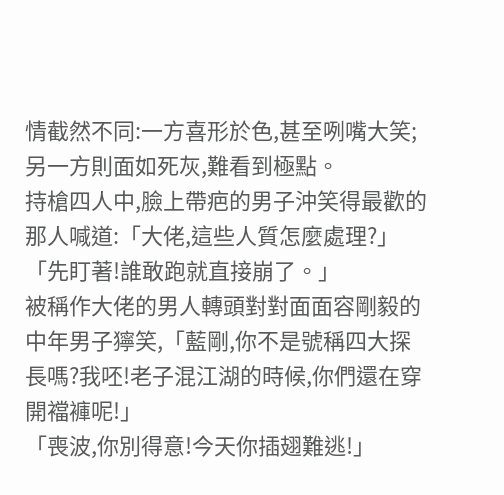情截然不同:一方喜形於色,甚至咧嘴大笑;另一方則面如死灰,難看到極點。
持槍四人中,臉上帶疤的男子沖笑得最歡的那人喊道:「大佬,這些人質怎麼處理?」
「先盯著!誰敢跑就直接崩了。」
被稱作大佬的男人轉頭對對面面容剛毅的中年男子獰笑,「藍剛,你不是號稱四大探長嗎?我呸!老子混江湖的時候,你們還在穿開襠褲呢!」
「喪波,你別得意!今天你插翅難逃!」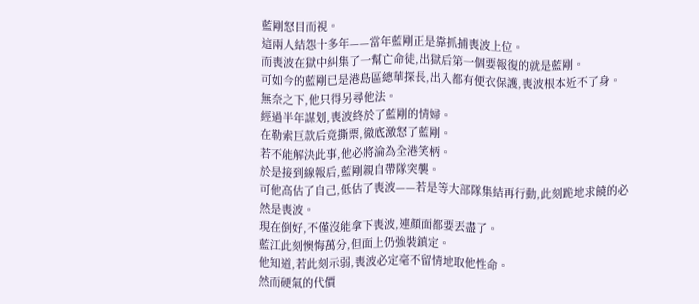藍剛怒目而視。
這兩人結怨十多年——當年藍剛正是靠抓捕喪波上位。
而喪波在獄中糾集了一幫亡命徒,出獄后第一個要報復的就是藍剛。
可如今的藍剛已是港島區總華探長,出入都有便衣保護,喪波根本近不了身。
無奈之下,他只得另尋他法。
經過半年謀划,喪波終於了藍剛的情婦。
在勒索巨款后竟撕票,徹底激怒了藍剛。
若不能解決此事,他必將淪為全港笑柄。
於是接到線報后,藍剛親自帶隊突襲。
可他高估了自己,低估了喪波——若是等大部隊集結再行動,此刻跪地求饒的必然是喪波。
現在倒好,不僅沒能拿下喪波,連顏面都要丟盡了。
藍江此刻懊悔萬分,但面上仍強裝鎮定。
他知道,若此刻示弱,喪波必定毫不留情地取他性命。
然而硬氣的代價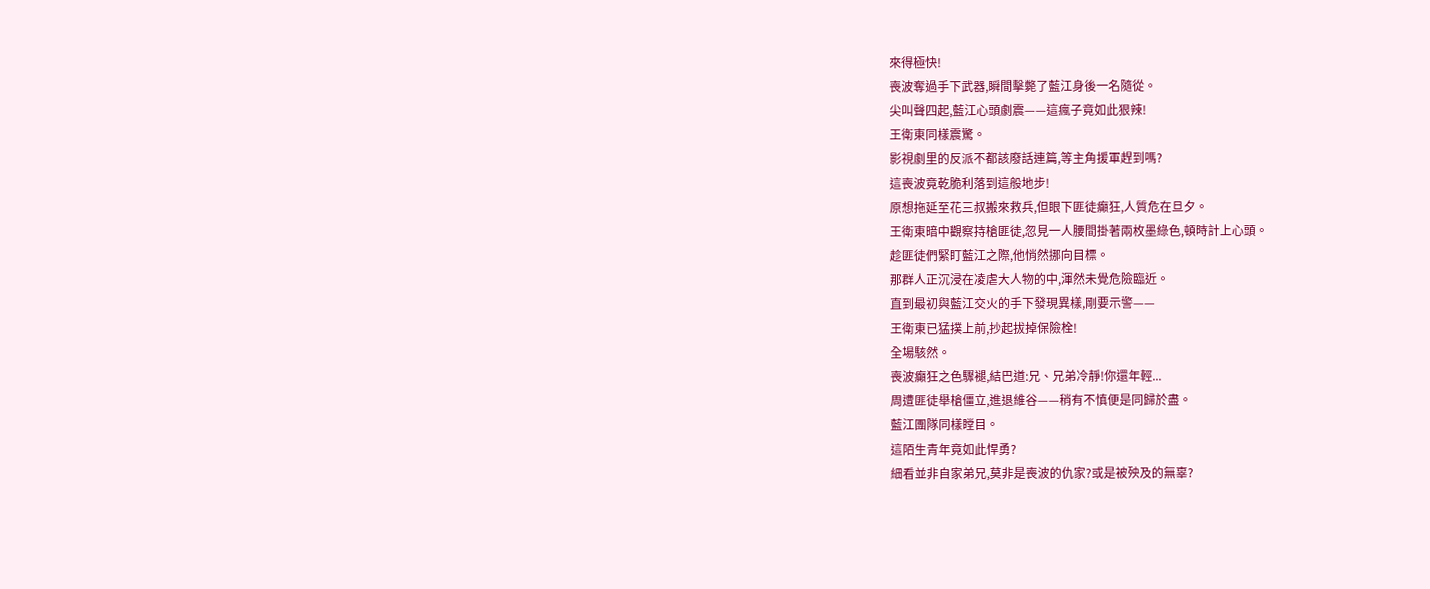來得極快!
喪波奪過手下武器,瞬間擊斃了藍江身後一名隨從。
尖叫聲四起,藍江心頭劇震——這瘋子竟如此狠辣!
王衛東同樣震驚。
影視劇里的反派不都該廢話連篇,等主角援軍趕到嗎?
這喪波竟乾脆利落到這般地步!
原想拖延至花三叔搬來救兵,但眼下匪徒癲狂,人質危在旦夕。
王衛東暗中觀察持槍匪徒,忽見一人腰間掛著兩枚墨綠色,頓時計上心頭。
趁匪徒們緊盯藍江之際,他悄然挪向目標。
那群人正沉浸在凌虐大人物的中,渾然未覺危險臨近。
直到最初與藍江交火的手下發現異樣,剛要示警——
王衛東已猛撲上前,抄起拔掉保險栓!
全場駭然。
喪波癲狂之色驟褪,結巴道:兄、兄弟冷靜!你還年輕...
周遭匪徒舉槍僵立,進退維谷——稍有不慎便是同歸於盡。
藍江團隊同樣瞠目。
這陌生青年竟如此悍勇?
細看並非自家弟兄,莫非是喪波的仇家?或是被殃及的無辜?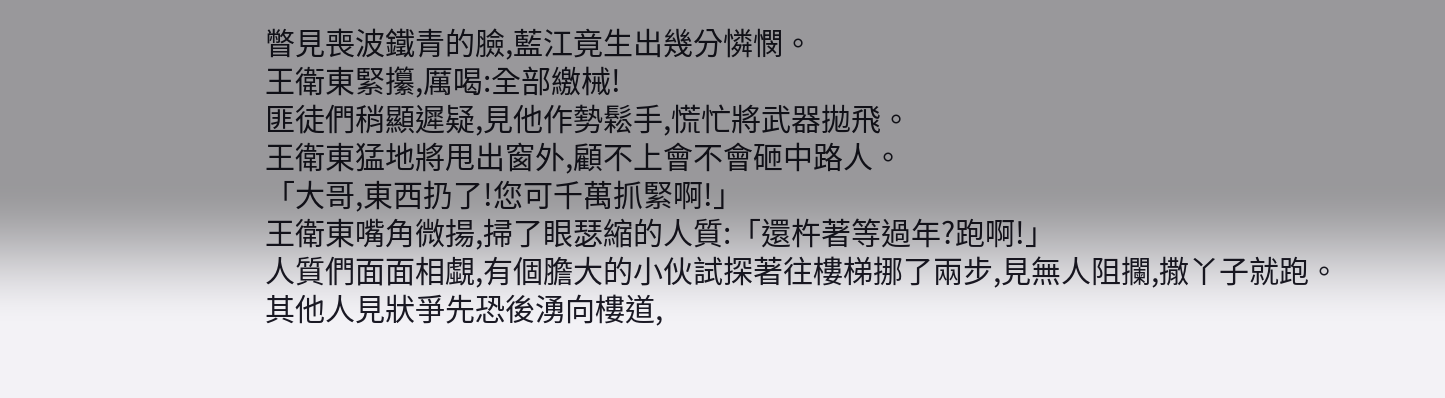瞥見喪波鐵青的臉,藍江竟生出幾分憐憫。
王衛東緊攥,厲喝:全部繳械!
匪徒們稍顯遲疑,見他作勢鬆手,慌忙將武器拋飛。
王衛東猛地將甩出窗外,顧不上會不會砸中路人。
「大哥,東西扔了!您可千萬抓緊啊!」
王衛東嘴角微揚,掃了眼瑟縮的人質:「還杵著等過年?跑啊!」
人質們面面相覷,有個膽大的小伙試探著往樓梯挪了兩步,見無人阻攔,撒丫子就跑。
其他人見狀爭先恐後湧向樓道,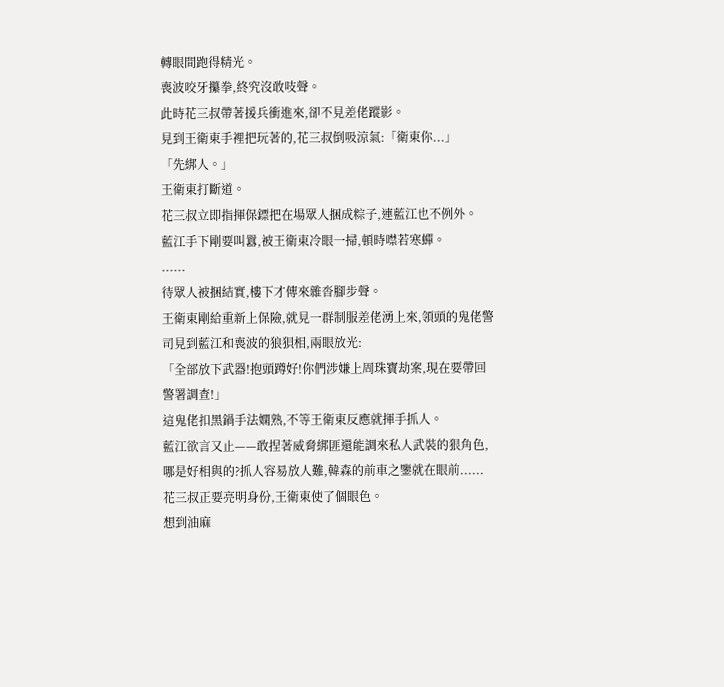轉眼間跑得精光。
喪波咬牙攥拳,終究沒敢吱聲。
此時花三叔帶著援兵衝進來,卻不見差佬蹤影。
見到王衛東手裡把玩著的,花三叔倒吸涼氣:「衛東你...」
「先綁人。」
王衛東打斷道。
花三叔立即指揮保鏢把在場眾人捆成粽子,連藍江也不例外。
藍江手下剛要叫囂,被王衛東冷眼一掃,頓時噤若寒蟬。
......
待眾人被捆結實,樓下才傳來雜沓腳步聲。
王衛東剛給重新上保險,就見一群制服差佬湧上來,領頭的鬼佬警司見到藍江和喪波的狼狽相,兩眼放光:
「全部放下武器!抱頭蹲好!你們涉嫌上周珠寶劫案,現在要帶回警署調查!」
這鬼佬扣黑鍋手法嫻熟,不等王衛東反應就揮手抓人。
藍江欲言又止——敢捏著威脅綁匪還能調來私人武裝的狠角色,哪是好相與的?抓人容易放人難,韓森的前車之鑒就在眼前......
花三叔正要亮明身份,王衛東使了個眼色。
想到油麻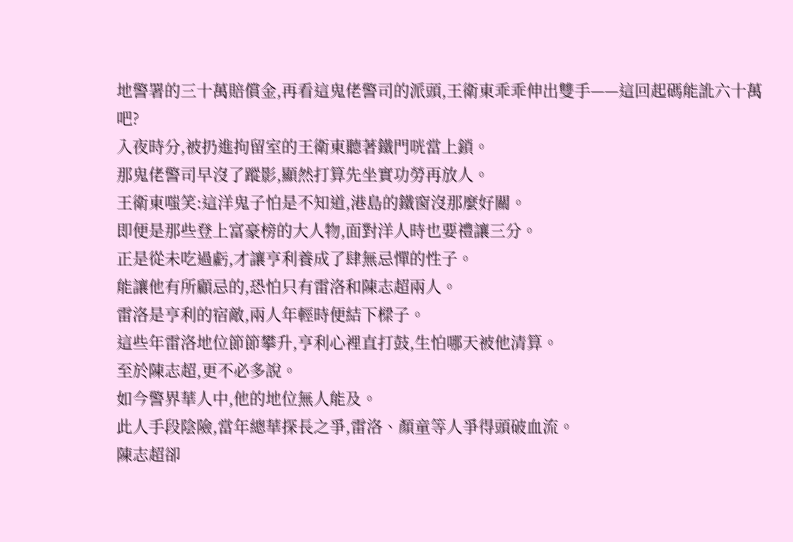地警署的三十萬賠償金,再看這鬼佬警司的派頭,王衛東乖乖伸出雙手——這回起碼能訛六十萬吧?
入夜時分,被扔進拘留室的王衛東聽著鐵門咣當上鎖。
那鬼佬警司早沒了蹤影,顯然打算先坐實功勞再放人。
王衛東嗤笑:這洋鬼子怕是不知道,港島的鐵窗沒那麼好關。
即便是那些登上富豪榜的大人物,面對洋人時也要禮讓三分。
正是從未吃過虧,才讓亨利養成了肆無忌憚的性子。
能讓他有所顧忌的,恐怕只有雷洛和陳志超兩人。
雷洛是亨利的宿敵,兩人年輕時便結下樑子。
這些年雷洛地位節節攀升,亨利心裡直打鼓,生怕哪天被他清算。
至於陳志超,更不必多說。
如今警界華人中,他的地位無人能及。
此人手段陰險,當年總華探長之爭,雷洛、顏童等人爭得頭破血流。
陳志超卻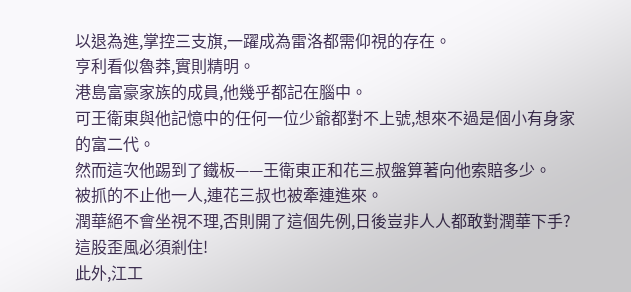以退為進,掌控三支旗,一躍成為雷洛都需仰視的存在。
亨利看似魯莽,實則精明。
港島富豪家族的成員,他幾乎都記在腦中。
可王衛東與他記憶中的任何一位少爺都對不上號,想來不過是個小有身家的富二代。
然而這次他踢到了鐵板——王衛東正和花三叔盤算著向他索賠多少。
被抓的不止他一人,連花三叔也被牽連進來。
潤華絕不會坐視不理,否則開了這個先例,日後豈非人人都敢對潤華下手?
這股歪風必須剎住!
此外,江工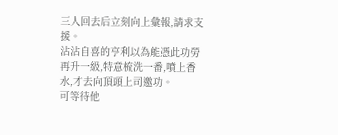三人回去后立刻向上彙報,請求支援。
沾沾自喜的亨利以為能憑此功勞再升一級,特意梳洗一番,噴上香水,才去向頂頭上司邀功。
可等待他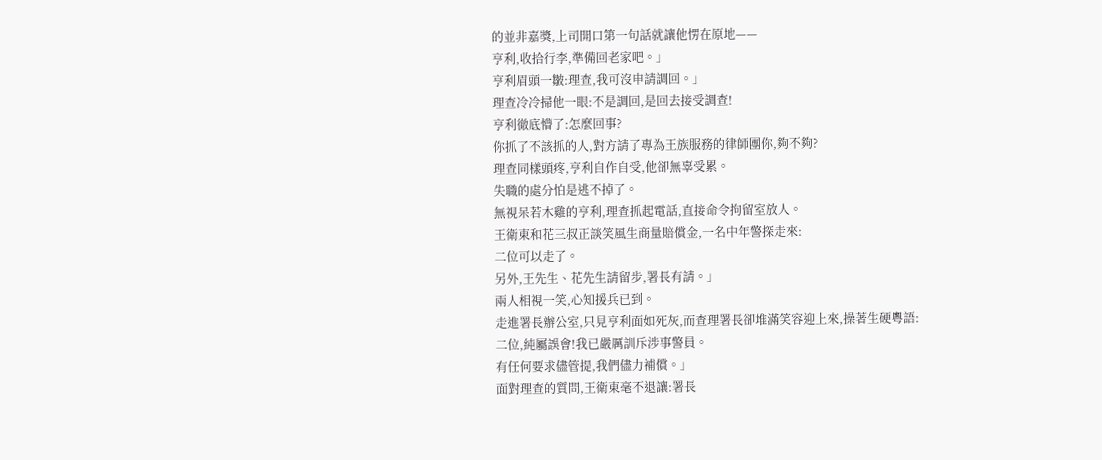的並非嘉獎,上司開口第一句話就讓他愣在原地——
亨利,收拾行李,準備回老家吧。」
亨利眉頭一皺:理查,我可沒申請調回。」
理查冷冷掃他一眼:不是調回,是回去接受調查!
亨利徹底懵了:怎麼回事?
你抓了不該抓的人,對方請了專為王族服務的律師團你,夠不夠?
理查同樣頭疼,亨利自作自受,他卻無辜受累。
失職的處分怕是逃不掉了。
無視呆若木雞的亨利,理查抓起電話,直接命令拘留室放人。
王衛東和花三叔正談笑風生商量賠償金,一名中年警探走來:
二位可以走了。
另外,王先生、花先生請留步,署長有請。」
兩人相視一笑,心知援兵已到。
走進署長辦公室,只見亨利面如死灰,而查理署長卻堆滿笑容迎上來,操著生硬粵語:
二位,純屬誤會!我已嚴厲訓斥涉事警員。
有任何要求儘管提,我們儘力補償。」
面對理查的質問,王衛東毫不退讓:署長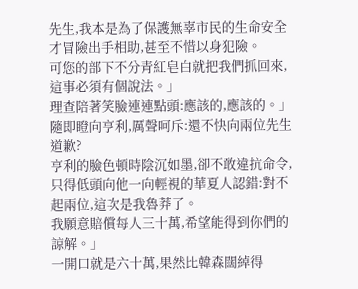先生,我本是為了保護無辜市民的生命安全才冒險出手相助,甚至不惜以身犯險。
可您的部下不分青紅皂白就把我們抓回來,這事必須有個說法。」
理查陪著笑臉連連點頭:應該的,應該的。」
隨即瞪向亨利,厲聲呵斥:還不快向兩位先生道歉?
亨利的臉色頓時陰沉如墨,卻不敢違抗命令,只得低頭向他一向輕視的華夏人認錯:對不起兩位,這次是我魯莽了。
我願意賠償每人三十萬,希望能得到你們的諒解。」
一開口就是六十萬,果然比韓森闊綽得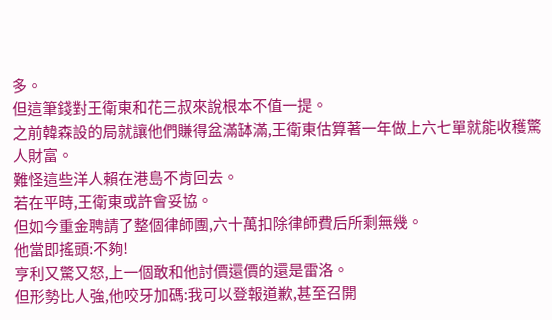多。
但這筆錢對王衛東和花三叔來說根本不值一提。
之前韓森設的局就讓他們賺得盆滿缽滿,王衛東估算著一年做上六七單就能收穫驚人財富。
難怪這些洋人賴在港島不肯回去。
若在平時,王衛東或許會妥協。
但如今重金聘請了整個律師團,六十萬扣除律師費后所剩無幾。
他當即搖頭:不夠!
亨利又驚又怒,上一個敢和他討價還價的還是雷洛。
但形勢比人強,他咬牙加碼:我可以登報道歉,甚至召開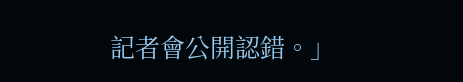記者會公開認錯。」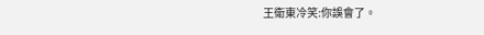王衛東冷笑:你誤會了。